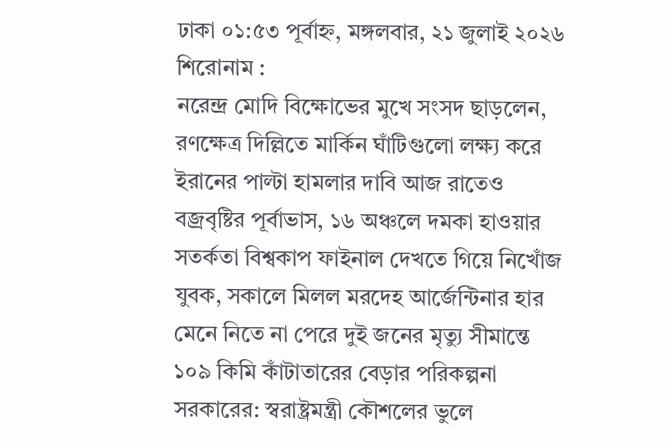ঢাকা ০১:৫৩ পূর্বাহ্ন, মঙ্গলবার, ২১ জুলাই ২০২৬
শিরোনাম :
নরেন্দ্র মোদি বিক্ষোভের মুখে সংসদ ছাড়লেন, রণক্ষেত্র দিল্লিতে মার্কিন ঘাঁটিগুলো লক্ষ্য করে ইরানের পাল্টা হামলার দাবি আজ রাতেও বজ্রবৃষ্টির পূর্বাভাস, ১৬ অঞ্চলে দমকা হাওয়ার সতর্কতা বিশ্বকাপ ফাইনাল দেখতে গিয়ে নিখোঁজ যুবক, সকালে মিলল মরদেহ আর্জেন্টিনার হার মেনে নিতে না পেরে দুই জনের মৃত্যু সীমান্তে ১০৯ কিমি কাঁটাতারের বেড়ার পরিকল্পনা সরকারের: স্বরাষ্ট্রমন্ত্রী কৌশলের ভুলে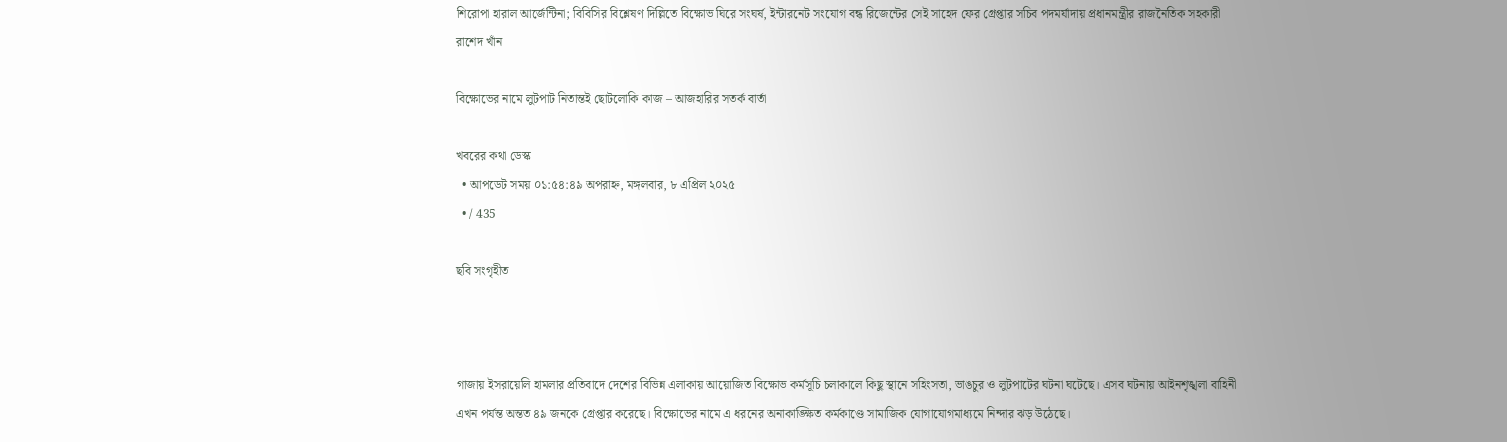শিরোপা হারাল আর্জেন্টিনা; বিবিসির বিশ্লেষণ দিল্লিতে বিক্ষোভ ঘিরে সংঘর্ষ, ইন্টারনেট সংযোগ বন্ধ রিজেন্টের সেই সাহেদ ফের গ্রেপ্তার সচিব পদমর্যাদায় প্রধানমন্ত্রীর রাজনৈতিক সহকারী রাশেদ খাঁন

বিক্ষোভের নামে লুটপাট নিতান্তই ছোটলোকি কাজ – আজহারির সতর্ক বার্তা

খবরের কথা ডেস্ক
  • আপডেট সময় ০১:৫৪:৪৯ অপরাহ্ন, মঙ্গলবার, ৮ এপ্রিল ২০২৫
  • / 435

ছবি সংগৃহীত



গাজায় ইসরায়েলি হামলার প্রতিবাদে দেশের বিভিন্ন এলাকায় আয়োজিত বিক্ষোভ কর্মসূচি চলাকালে কিছু স্থানে সহিংসতা, ভাঙচুর ও লুটপাটের ঘটনা ঘটেছে। এসব ঘটনায় আইনশৃঙ্খলা বাহিনী এখন পর্যন্ত অন্তত ৪৯ জনকে গ্রেপ্তার করেছে। বিক্ষোভের নামে এ ধরনের অনাকাঙ্ক্ষিত কর্মকাণ্ডে সামাজিক যোগাযোগমাধ্যমে নিন্দার ঝড় উঠেছে।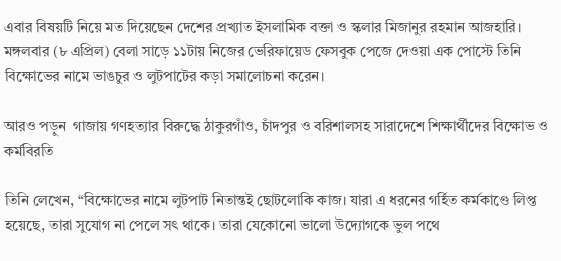এবার বিষয়টি নিয়ে মত দিয়েছেন দেশের প্রখ্যাত ইসলামিক বক্তা ও স্কলার মিজানুর রহমান আজহারি। মঙ্গলবার (৮ এপ্রিল) বেলা সাড়ে ১১টায় নিজের ভেরিফায়েড ফেসবুক পেজে দেওয়া এক পোস্টে তিনি বিক্ষোভের নামে ভাঙচুর ও লুটপাটের কড়া সমালোচনা করেন।

আরও পড়ুন  গাজায় গণহত্যার বিরুদ্ধে ঠাকুরগাঁও, চাঁদপুর ও বরিশালসহ সারাদেশে শিক্ষার্থীদের বিক্ষোভ ও কর্মবিরতি

তিনি লেখেন, “বিক্ষোভের নামে লুটপাট নিতান্তই ছোটলোকি কাজ। যারা এ ধরনের গর্হিত কর্মকাণ্ডে লিপ্ত হয়েছে, তারা সুযোগ না পেলে সৎ থাকে। তারা যেকোনো ভালো উদ্যোগকে ভুল পথে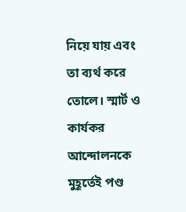নিয়ে যায় এবং তা ব্যর্থ করে তোলে। স্মার্ট ও কার্যকর আন্দোলনকে মুহূর্তেই পণ্ড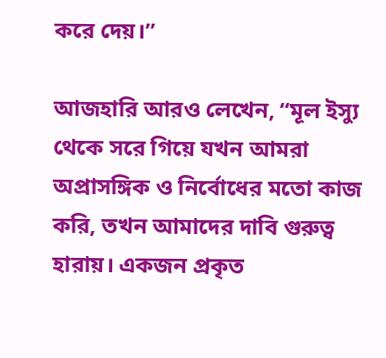করে দেয়।”

আজহারি আরও লেখেন, “মূল ইস্যু থেকে সরে গিয়ে যখন আমরা অপ্রাসঙ্গিক ও নির্বোধের মতো কাজ করি, তখন আমাদের দাবি গুরুত্ব হারায়। একজন প্রকৃত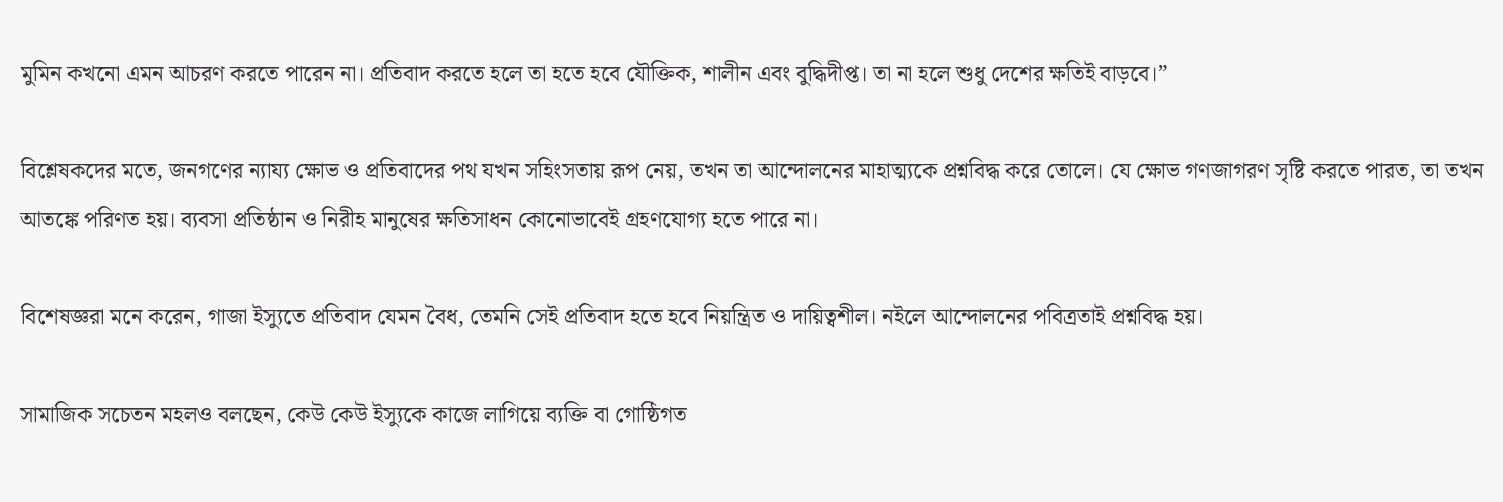মুমিন কখনো এমন আচরণ করতে পারেন না। প্রতিবাদ করতে হলে তা হতে হবে যৌক্তিক, শালীন এবং বুদ্ধিদীপ্ত। তা না হলে শুধু দেশের ক্ষতিই বাড়বে।”

বিশ্লেষকদের মতে, জনগণের ন্যায্য ক্ষোভ ও প্রতিবাদের পথ যখন সহিংসতায় রূপ নেয়, তখন তা আন্দোলনের মাহাত্ম্যকে প্রশ্নবিদ্ধ করে তোলে। যে ক্ষোভ গণজাগরণ সৃষ্টি করতে পারত, তা তখন আতঙ্কে পরিণত হয়। ব্যবসা প্রতিষ্ঠান ও নিরীহ মানুষের ক্ষতিসাধন কোনোভাবেই গ্রহণযোগ্য হতে পারে না।

বিশেষজ্ঞরা মনে করেন, গাজা ইস্যুতে প্রতিবাদ যেমন বৈধ, তেমনি সেই প্রতিবাদ হতে হবে নিয়ন্ত্রিত ও দায়িত্বশীল। নইলে আন্দোলনের পবিত্রতাই প্রশ্নবিদ্ধ হয়।

সামাজিক সচেতন মহলও বলছেন, কেউ কেউ ইস্যুকে কাজে লাগিয়ে ব্যক্তি বা গোষ্ঠিগত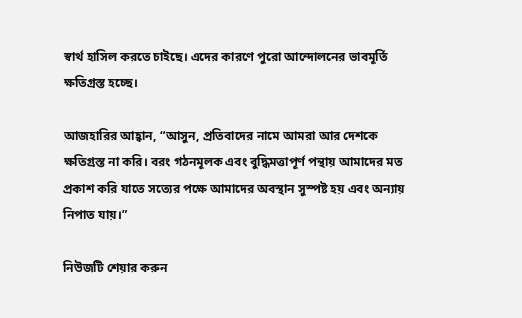স্বার্থ হাসিল করতে চাইছে। এদের কারণে পুরো আন্দোলনের ভাবমূর্তি ক্ষতিগ্রস্ত হচ্ছে।

আজহারির আহ্বান, “আসুন, প্রতিবাদের নামে আমরা আর দেশকে ক্ষতিগ্রস্ত না করি। বরং গঠনমূলক এবং বুদ্ধিমত্তাপূর্ণ পন্থায় আমাদের মত প্রকাশ করি যাতে সত্যের পক্ষে আমাদের অবস্থান সুস্পষ্ট হয় এবং অন্যায় নিপাত যায়।”

নিউজটি শেয়ার করুন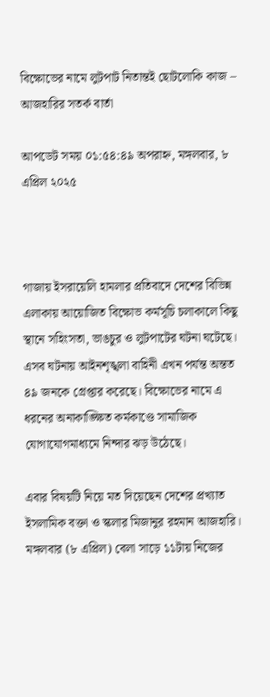বিক্ষোভের নামে লুটপাট নিতান্তই ছোটলোকি কাজ – আজহারির সতর্ক বার্তা

আপডেট সময় ০১:৫৪:৪৯ অপরাহ্ন, মঙ্গলবার, ৮ এপ্রিল ২০২৫



গাজায় ইসরায়েলি হামলার প্রতিবাদে দেশের বিভিন্ন এলাকায় আয়োজিত বিক্ষোভ কর্মসূচি চলাকালে কিছু স্থানে সহিংসতা, ভাঙচুর ও লুটপাটের ঘটনা ঘটেছে। এসব ঘটনায় আইনশৃঙ্খলা বাহিনী এখন পর্যন্ত অন্তত ৪৯ জনকে গ্রেপ্তার করেছে। বিক্ষোভের নামে এ ধরনের অনাকাঙ্ক্ষিত কর্মকাণ্ডে সামাজিক যোগাযোগমাধ্যমে নিন্দার ঝড় উঠেছে।

এবার বিষয়টি নিয়ে মত দিয়েছেন দেশের প্রখ্যাত ইসলামিক বক্তা ও স্কলার মিজানুর রহমান আজহারি। মঙ্গলবার (৮ এপ্রিল) বেলা সাড়ে ১১টায় নিজের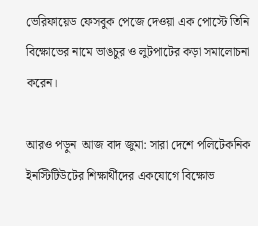ভেরিফায়েড ফেসবুক পেজে দেওয়া এক পোস্টে তিনি বিক্ষোভের নামে ভাঙচুর ও লুটপাটের কড়া সমালোচনা করেন।

আরও পড়ুন  আজ বাদ জুমা: সারা দেশে পলিটেকনিক ইনস্টিটিউটের শিক্ষার্থীদের একযোগে বিক্ষোভ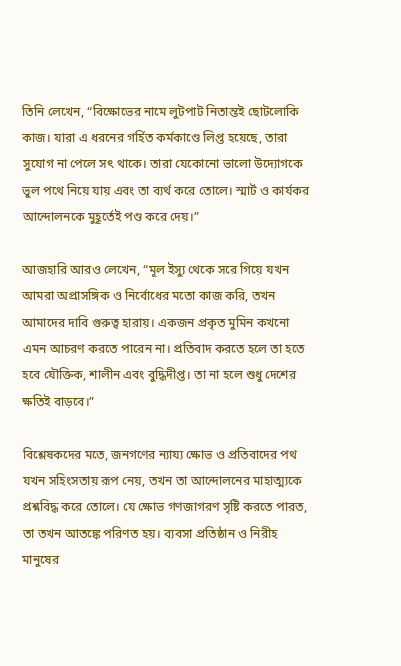তিনি লেখেন, “বিক্ষোভের নামে লুটপাট নিতান্তই ছোটলোকি কাজ। যারা এ ধরনের গর্হিত কর্মকাণ্ডে লিপ্ত হয়েছে, তারা সুযোগ না পেলে সৎ থাকে। তারা যেকোনো ভালো উদ্যোগকে ভুল পথে নিয়ে যায় এবং তা ব্যর্থ করে তোলে। স্মার্ট ও কার্যকর আন্দোলনকে মুহূর্তেই পণ্ড করে দেয়।”

আজহারি আরও লেখেন, “মূল ইস্যু থেকে সরে গিয়ে যখন আমরা অপ্রাসঙ্গিক ও নির্বোধের মতো কাজ করি, তখন আমাদের দাবি গুরুত্ব হারায়। একজন প্রকৃত মুমিন কখনো এমন আচরণ করতে পারেন না। প্রতিবাদ করতে হলে তা হতে হবে যৌক্তিক, শালীন এবং বুদ্ধিদীপ্ত। তা না হলে শুধু দেশের ক্ষতিই বাড়বে।”

বিশ্লেষকদের মতে, জনগণের ন্যায্য ক্ষোভ ও প্রতিবাদের পথ যখন সহিংসতায় রূপ নেয়, তখন তা আন্দোলনের মাহাত্ম্যকে প্রশ্নবিদ্ধ করে তোলে। যে ক্ষোভ গণজাগরণ সৃষ্টি করতে পারত, তা তখন আতঙ্কে পরিণত হয়। ব্যবসা প্রতিষ্ঠান ও নিরীহ মানুষের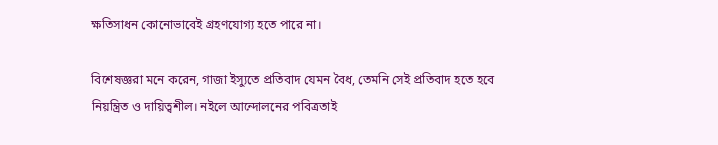ক্ষতিসাধন কোনোভাবেই গ্রহণযোগ্য হতে পারে না।

বিশেষজ্ঞরা মনে করেন, গাজা ইস্যুতে প্রতিবাদ যেমন বৈধ, তেমনি সেই প্রতিবাদ হতে হবে নিয়ন্ত্রিত ও দায়িত্বশীল। নইলে আন্দোলনের পবিত্রতাই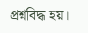প্রশ্নবিদ্ধ হয়।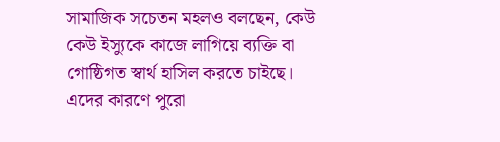সামাজিক সচেতন মহলও বলছেন, কেউ কেউ ইস্যুকে কাজে লাগিয়ে ব্যক্তি বা গোষ্ঠিগত স্বার্থ হাসিল করতে চাইছে। এদের কারণে পুরো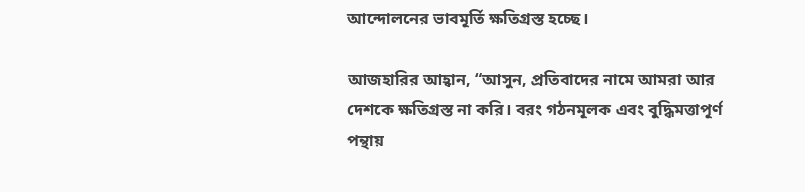আন্দোলনের ভাবমূর্তি ক্ষতিগ্রস্ত হচ্ছে।

আজহারির আহ্বান, “আসুন, প্রতিবাদের নামে আমরা আর দেশকে ক্ষতিগ্রস্ত না করি। বরং গঠনমূলক এবং বুদ্ধিমত্তাপূর্ণ পন্থায়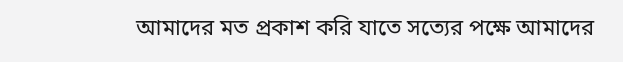আমাদের মত প্রকাশ করি যাতে সত্যের পক্ষে আমাদের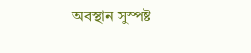অবস্থান সুস্পষ্ট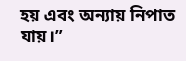হয় এবং অন্যায় নিপাত যায়।”